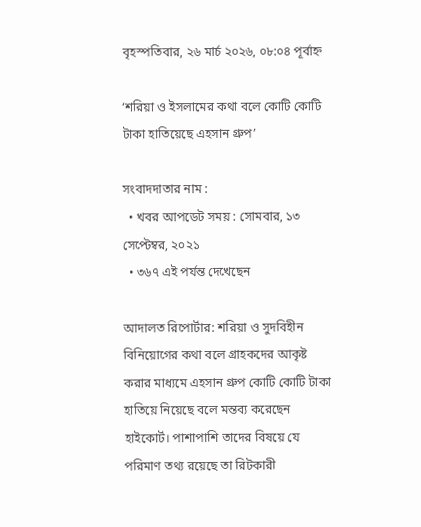বৃহস্পতিবার, ২৬ মার্চ ২০২৬, ০৮:০৪ পূর্বাহ্ন

‘শরিয়া ও ইসলামের কথা বলে কোটি কোটি টাকা হাতিয়েছে এহসান গ্রুপ’

সংবাদদাতার নাম :
  • খবর আপডেট সময় : সোমবার, ১৩ সেপ্টেম্বর, ২০২১
  • ৩৬৭ এই পর্যন্ত দেখেছেন

আদালত রিপোর্টার: শরিয়া ও সুদবিহীন বিনিয়োগের কথা বলে গ্রাহকদের আকৃষ্ট করার মাধ্যমে এহসান গ্রুপ কোটি কোটি টাকা হাতিয়ে নিয়েছে বলে মন্তব্য করেছেন হাইকোর্ট। পাশাপাশি তাদের বিষয়ে যে পরিমাণ তথ্য রয়েছে তা রিটকারী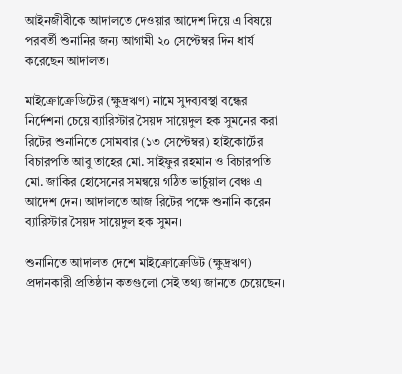আইনজীবীকে আদালতে দেওয়ার আদেশ দিয়ে এ বিষয়ে পরবর্তী শুনানির জন্য আগামী ২০ সেপ্টেম্বর দিন ধার্য করেছেন আদালত।

মাইক্রোক্রেডিটের (ক্ষুদ্রঋণ) নামে সুদব্যবস্থা বন্ধের নির্দেশনা চেয়ে ব্যারিস্টার সৈয়দ সায়েদুল হক সুমনের করা রিটের শুনানিতে সোমবার (১৩ সেপ্টেম্বর) হাইকোর্টের বিচারপতি আবু তাহের মো. সাইফুর রহমান ও বিচারপতি মো. জাকির হোসেনের সমন্বয়ে গঠিত ভার্চুয়াল বেঞ্চ এ আদেশ দেন। আদালতে আজ রিটের পক্ষে শুনানি করেন ব্যারিস্টার সৈয়দ সায়েদুল হক সুমন।

শুনানিতে আদালত দেশে মাইক্রোক্রেডিট (ক্ষুদ্রঋণ) প্রদানকারী প্রতিষ্ঠান কতগুলো সেই তথ্য জানতে চেয়েছেন।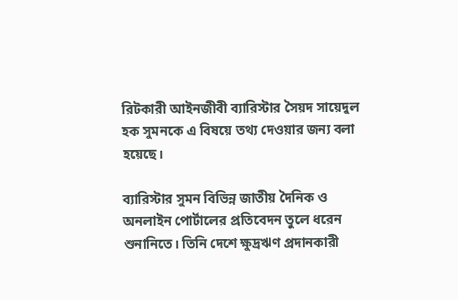রিটকারী আইনজীবী ব্যারিস্টার সৈয়দ সায়েদুল হক সুমনকে এ বিষয়ে তথ্য দেওয়ার জন্য বলা হয়েছে।

ব্যারিস্টার সুমন বিভিন্ন জাতীয় দৈনিক ও অনলাইন পোর্টালের প্রতিবেদন তুলে ধরেন শুনানিতে। তিনি দেশে ক্ষুদ্রঋণ প্রদানকারী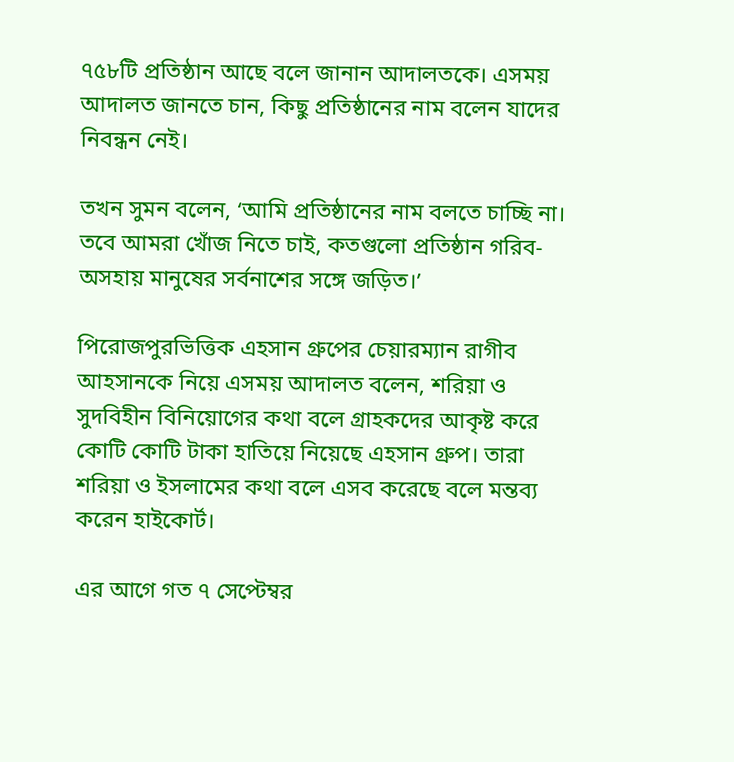৭৫৮টি প্রতিষ্ঠান আছে বলে জানান আদালতকে। এসময় আদালত জানতে চান, কিছু প্রতিষ্ঠানের নাম বলেন যাদের নিবন্ধন নেই।

তখন সুমন বলেন, ‘আমি প্রতিষ্ঠানের নাম বলতে চাচ্ছি না। তবে আমরা খোঁজ নিতে চাই, কতগুলো প্রতিষ্ঠান গরিব-অসহায় মানুষের সর্বনাশের সঙ্গে জড়িত।’

পিরোজপুরভিত্তিক এহসান গ্রুপের চেয়ারম্যান রাগীব আহসানকে নিয়ে এসময় আদালত বলেন, শরিয়া ও সুদবিহীন বিনিয়োগের কথা বলে গ্রাহকদের আকৃষ্ট করে কোটি কোটি টাকা হাতিয়ে নিয়েছে এহসান গ্রুপ। তারা শরিয়া ও ইসলামের কথা বলে এসব করেছে বলে মন্তব্য করেন হাইকোর্ট।

এর আগে গত ৭ সেপ্টেম্বর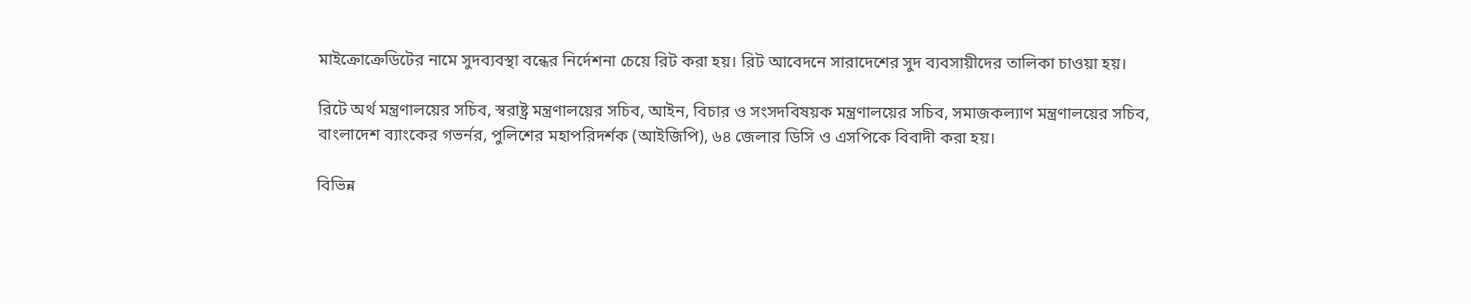মাইক্রোক্রেডিটের নামে সুদব্যবস্থা বন্ধের নির্দেশনা চেয়ে রিট করা হয়। রিট আবেদনে সারাদেশের সুদ ব্যবসায়ীদের তালিকা চাওয়া হয়।

রিটে অর্থ মন্ত্রণালয়ের সচিব, স্বরাষ্ট্র মন্ত্রণালয়ের সচিব, আইন, বিচার ও সংসদবিষয়ক মন্ত্রণালয়ের সচিব, সমাজকল্যাণ মন্ত্রণালয়ের সচিব, বাংলাদেশ ব্যাংকের গভর্নর, পুলিশের মহাপরিদর্শক (আইজিপি), ৬৪ জেলার ডিসি ও এসপিকে বিবাদী করা হয়।

বিভিন্ন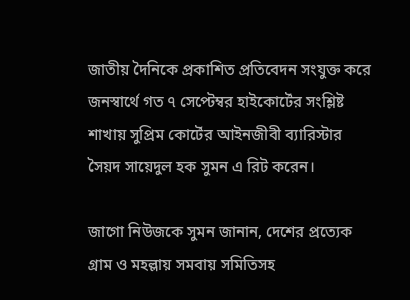জাতীয় দৈনিকে প্রকাশিত প্রতিবেদন সংযুক্ত করে জনস্বার্থে গত ৭ সেপ্টেম্বর হাইকোর্টের সংশ্লিষ্ট শাখায় সুপ্রিম কোর্টের আইনজীবী ব্যারিস্টার সৈয়দ সায়েদুল হক সুমন এ রিট করেন।

জাগো নিউজকে সুমন জানান, দেশের প্রত্যেক গ্রাম ও মহল্লায় সমবায় সমিতিসহ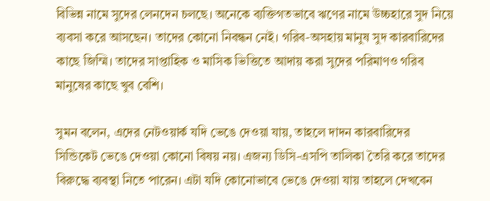বিভিন্ন নামে সুদের লেনদেন চলছে। অনেকে ব্যক্তিগতভাবে ঋণের নামে উচ্চহারে সুদ নিয়ে ব্যবসা করে আসছেন। তাদের কোনো নিবন্ধন নেই। গরিব-অসহায় মানুষ সুদ কারবারিদের কাছে জিম্মি। তাদের সাপ্তাহিক ও মাসিক ভিত্তিতে আদায় করা সুদের পরিমাণও গরিব মানুষের কাছে খুব বেশি।

সুমন বলেন, এদের নেটওয়ার্ক যদি ভেঙে দেওয়া যায়, তাহলে দাদন কারবারিদের সিন্ডিকেট ভেঙে দেওয়া কোনো বিষয় নয়। এজন্য ডিসি-এসপি তালিকা তৈরি করে তাদের বিরুদ্ধে ব্যবস্থা নিতে পারেন। এটা যদি কোনোভাবে ভেঙে দেওয়া যায় তাহলে দেখবেন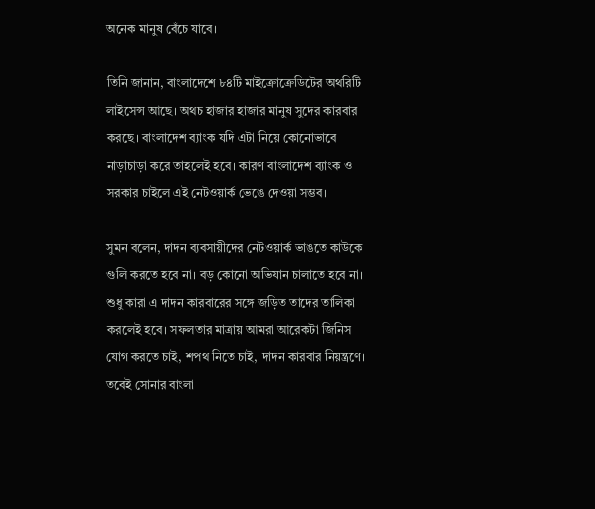অনেক মানুষ বেঁচে যাবে।

তিনি জানান, বাংলাদেশে ৮৪টি মাইক্রোক্রেডিটের অথরিটি লাইসেন্স আছে। অথচ হাজার হাজার মানুষ সুদের কারবার করছে। বাংলাদেশ ব্যাংক যদি এটা নিয়ে কোনোভাবে নাড়াচাড়া করে তাহলেই হবে। কারণ বাংলাদেশ ব্যাংক ও সরকার চাইলে এই নেটওয়ার্ক ভেঙে দেওয়া সম্ভব।

সুমন বলেন, দাদন ব্যবসায়ীদের নেটওয়ার্ক ভাঙতে কাউকে গুলি করতে হবে না। বড় কোনো অভিযান চালাতে হবে না। শুধু কারা এ দাদন কারবারের সঙ্গে জড়িত তাদের তালিকা করলেই হবে। সফলতার মাত্রায় আমরা আরেকটা জিনিস যোগ করতে চাই, শপথ নিতে চাই, দাদন কারবার নিয়ন্ত্রণে। তবেই সোনার বাংলা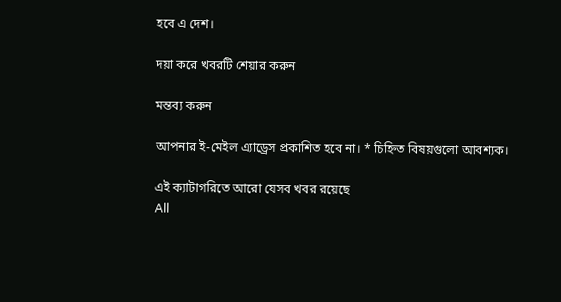হবে এ দেশ।

দয়া করে খবরটি শেয়ার করুন

মন্তব্য করুন

আপনার ই-মেইল এ্যাড্রেস প্রকাশিত হবে না। * চিহ্নিত বিষয়গুলো আবশ্যক।

এই ক্যাটাগরিতে আরো যেসব খবর রয়েছে
All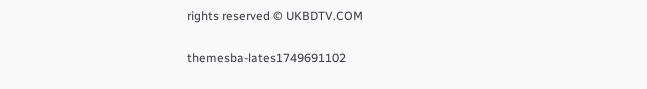rights reserved © UKBDTV.COM

themesba-lates1749691102